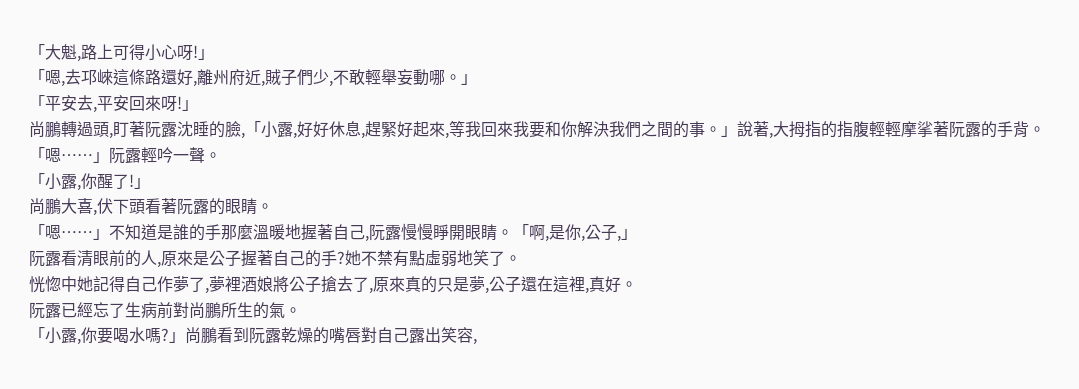「大魁,路上可得小心呀!」
「嗯,去邛崍這條路還好,離州府近,賊子們少,不敢輕舉妄動哪。」
「平安去,平安回來呀!」
尚鵬轉過頭,盯著阮露沈睡的臉,「小露,好好休息,趕緊好起來,等我回來我要和你解決我們之間的事。」說著,大拇指的指腹輕輕摩挲著阮露的手背。
「嗯……」阮露輕吟一聲。
「小露,你醒了!」
尚鵬大喜,伏下頭看著阮露的眼睛。
「嗯……」不知道是誰的手那麼溫暖地握著自己,阮露慢慢睜開眼睛。「啊,是你,公子,」
阮露看清眼前的人,原來是公子握著自己的手?她不禁有點虛弱地笑了。
恍惚中她記得自己作夢了,夢裡酒娘將公子搶去了,原來真的只是夢,公子還在這裡,真好。
阮露已經忘了生病前對尚鵬所生的氣。
「小露,你要喝水嗎?」尚鵬看到阮露乾燥的嘴唇對自己露出笑容,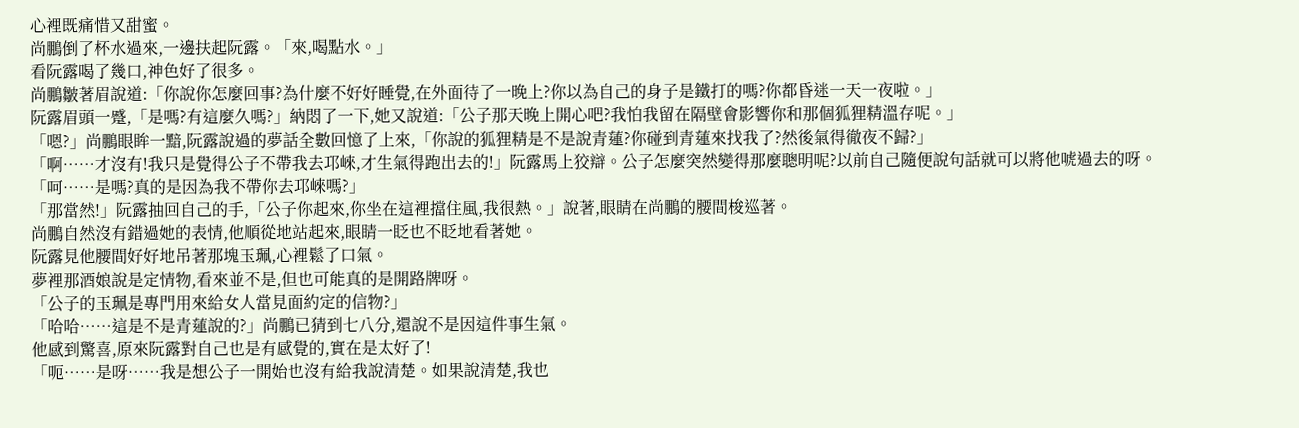心裡既痛惜又甜蜜。
尚鵬倒了杯水過來,一邊扶起阮露。「來,喝點水。」
看阮露喝了幾口,神色好了很多。
尚鵬皺著眉說道:「你說你怎麼回事?為什麼不好好睡覺,在外面待了一晚上?你以為自己的身子是鐵打的嗎?你都昏迷一天一夜啦。」
阮露眉頭一蹙,「是嗎?有這麼久嗎?」納悶了一下,她又說道:「公子那天晚上開心吧?我怕我留在隔壁會影響你和那個狐狸精溫存呢。」
「嗯?」尚鵬眼眸一黯,阮露說過的夢話全數回憶了上來,「你說的狐狸精是不是說青蓮?你碰到青蓮來找我了?然後氣得徹夜不歸?」
「啊……才沒有!我只是覺得公子不帶我去邛崍,才生氣得跑出去的!」阮露馬上狡辯。公子怎麼突然變得那麼聰明呢?以前自己隨便說句話就可以將他唬過去的呀。
「呵……是嗎?真的是因為我不帶你去邛崍嗎?」
「那當然!」阮露抽回自己的手,「公子你起來,你坐在這裡擋住風,我很熱。」說著,眼睛在尚鵬的腰間梭巡著。
尚鵬自然沒有錯過她的表情,他順從地站起來,眼睛一眨也不眨地看著她。
阮露見他腰間好好地吊著那塊玉珮,心裡鬆了口氣。
夢裡那酒娘說是定情物,看來並不是,但也可能真的是開路牌呀。
「公子的玉珮是專門用來給女人當見面約定的信物?」
「哈哈……這是不是青蓮說的?」尚鵬已猜到七八分,還說不是因這件事生氣。
他感到驚喜,原來阮露對自己也是有感覺的,實在是太好了!
「呃……是呀……我是想公子一開始也沒有給我說清楚。如果說清楚,我也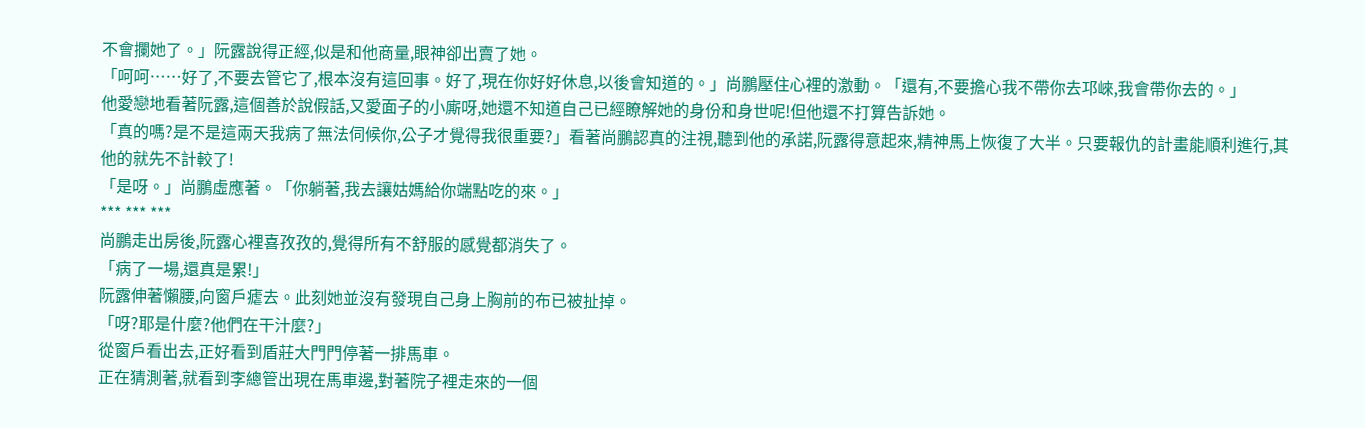不會攔她了。」阮露說得正經,似是和他商量,眼神卻出賣了她。
「呵呵……好了,不要去管它了,根本沒有這回事。好了,現在你好好休息,以後會知道的。」尚鵬壓住心裡的激動。「還有,不要擔心我不帶你去邛崍,我會帶你去的。」
他愛戀地看著阮露,這個善於說假話,又愛面子的小廝呀,她還不知道自己已經瞭解她的身份和身世呢!但他還不打算告訴她。
「真的嗎?是不是這兩天我病了無法伺候你,公子才覺得我很重要?」看著尚鵬認真的注視,聽到他的承諾,阮露得意起來,精神馬上恢復了大半。只要報仇的計畫能順利進行,其他的就先不計較了!
「是呀。」尚鵬虛應著。「你躺著,我去讓姑媽給你端點吃的來。」
*** *** ***
尚鵬走出房後,阮露心裡喜孜孜的,覺得所有不舒服的感覺都消失了。
「病了一場,還真是累!」
阮露伸著懶腰,向窗戶瘧去。此刻她並沒有發現自己身上胸前的布已被扯掉。
「呀?耶是什麼?他們在干汁麼?」
從窗戶看出去,正好看到盾莊大門門停著一排馬車。
正在猜測著,就看到李總管出現在馬車邊,對著院子裡走來的一個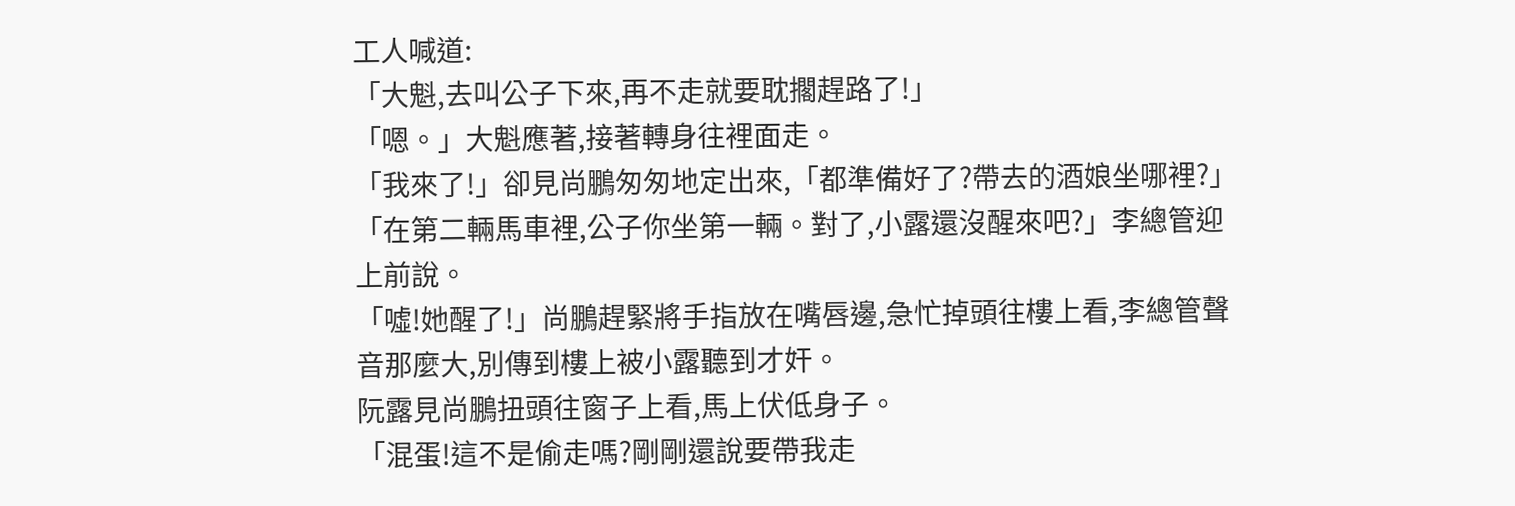工人喊道:
「大魁,去叫公子下來,再不走就要耽擱趕路了!」
「嗯。」大魁應著,接著轉身往裡面走。
「我來了!」卻見尚鵬匆匆地定出來,「都準備好了?帶去的酒娘坐哪裡?」
「在第二輛馬車裡,公子你坐第一輛。對了,小露還沒醒來吧?」李總管迎上前說。
「噓!她醒了!」尚鵬趕緊將手指放在嘴唇邊,急忙掉頭往樓上看,李總管聲音那麼大,別傳到樓上被小露聽到才奸。
阮露見尚鵬扭頭往窗子上看,馬上伏低身子。
「混蛋!這不是偷走嗎?剛剛還說要帶我走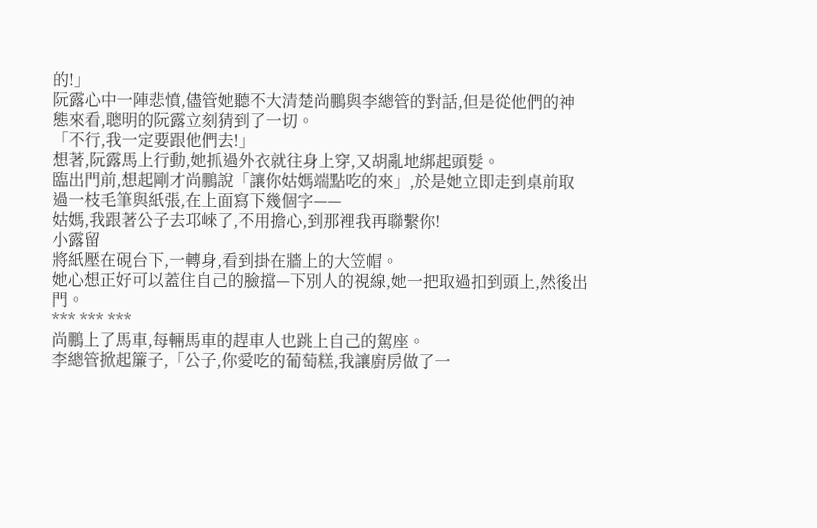的!」
阮露心中一陣悲憤,儘管她聽不大清楚尚鵬與李總管的對話,但是從他們的神態來看,聰明的阮露立刻猜到了一切。
「不行,我一定要跟他們去!」
想著,阮露馬上行動,她抓過外衣就往身上穿,又胡亂地綁起頭髮。
臨出門前,想起剛才尚鵬說「讓你姑媽端點吃的來」,於是她立即走到桌前取過一枝毛筆與紙張,在上面寫下幾個字——
姑媽,我跟著公子去邛崍了,不用擔心,到那裡我再聯繫你!
小露留
將紙壓在硯台下,一轉身,看到掛在牆上的大笠帽。
她心想正好可以蓋住自己的臉擋—下別人的視線,她一把取過扣到頭上,然後出門。
*** *** ***
尚鵬上了馬車,每輛馬車的趕車人也跳上自己的駕座。
李總管掀起簾子,「公子,你愛吃的葡萄糕,我讓廚房做了一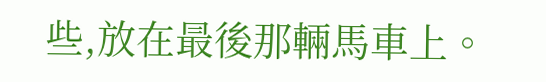些,放在最後那輛馬車上。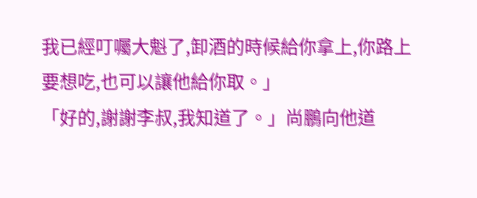我已經叮囑大魁了,卸酒的時候給你拿上,你路上要想吃,也可以讓他給你取。」
「好的,謝謝李叔,我知道了。」尚鵬向他道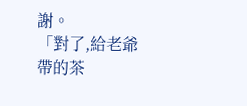謝。
「對了,給老爺帶的茶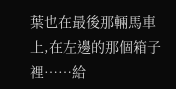葉也在最後那輛馬車上,在左邊的那個箱子裡……給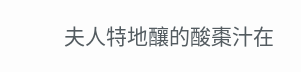夫人特地釀的酸棗汁在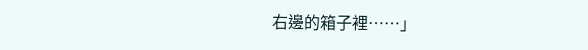右邊的箱子裡……」